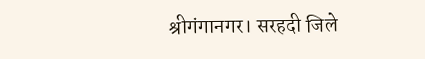श्रीगंगानगर। सरहदी जिले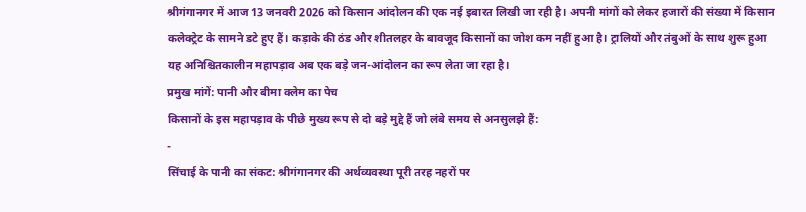श्रीगंगानगर में आज 13 जनवरी 2026 को किसान आंदोलन की एक नई इबारत लिखी जा रही है। अपनी मांगों को लेकर हजारों की संख्या में किसान कलेक्ट्रेट के सामने डटे हुए हैं। कड़ाके की ठंड और शीतलहर के बावजूद किसानों का जोश कम नहीं हुआ है। ट्रालियों और तंबुओं के साथ शुरू हुआ यह अनिश्चितकालीन महापड़ाव अब एक बड़े जन-आंदोलन का रूप लेता जा रहा है।
प्रमुख मांगें: पानी और बीमा क्लेम का पेच
किसानों के इस महापड़ाव के पीछे मुख्य रूप से दो बड़े मुद्दे हैं जो लंबे समय से अनसुलझे हैं:
-
सिंचाई के पानी का संकट: श्रीगंगानगर की अर्थव्यवस्था पूरी तरह नहरों पर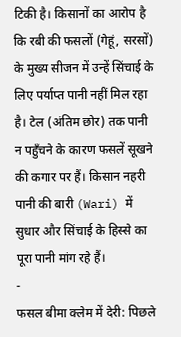टिकी है। किसानों का आरोप है कि रबी की फसलों (गेहूं, सरसों) के मुख्य सीजन में उन्हें सिंचाई के लिए पर्याप्त पानी नहीं मिल रहा है। टेल (अंतिम छोर) तक पानी न पहुँचने के कारण फसलें सूखने की कगार पर हैं। किसान नहरी पानी की बारी (Wari) में सुधार और सिंचाई के हिस्से का पूरा पानी मांग रहे हैं।
-
फसल बीमा क्लेम में देरी: पिछले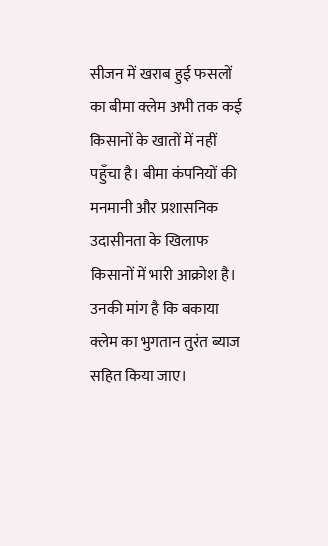सीजन में खराब हुई फसलों का बीमा क्लेम अभी तक कई किसानों के खातों में नहीं पहुँचा है। बीमा कंपनियों की मनमानी और प्रशासनिक उदासीनता के खिलाफ किसानों में भारी आक्रोश है। उनकी मांग है कि बकाया क्लेम का भुगतान तुरंत ब्याज सहित किया जाए।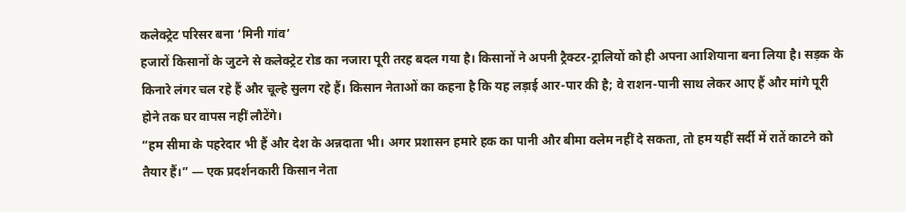कलेक्ट्रेट परिसर बना ‘मिनी गांव’
हजारों किसानों के जुटने से कलेक्ट्रेट रोड का नजारा पूरी तरह बदल गया है। किसानों ने अपनी ट्रैक्टर-ट्रालियों को ही अपना आशियाना बना लिया है। सड़क के किनारे लंगर चल रहे हैं और चूल्हे सुलग रहे हैं। किसान नेताओं का कहना है कि यह लड़ाई आर-पार की है; वे राशन-पानी साथ लेकर आए हैं और मांगे पूरी होने तक घर वापस नहीं लौटेंगे।
“हम सीमा के पहरेदार भी हैं और देश के अन्नदाता भी। अगर प्रशासन हमारे हक का पानी और बीमा क्लेम नहीं दे सकता, तो हम यहीं सर्दी में रातें काटने को तैयार हैं।” — एक प्रदर्शनकारी किसान नेता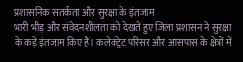प्रशासनिक सतर्कता और सुरक्षा के इंतजाम
भारी भीड़ और संवेदनशीलता को देखते हुए जिला प्रशासन ने सुरक्षा के कड़े इंतजाम किए हैं। कलेक्ट्रेट परिसर और आसपास के क्षेत्रों में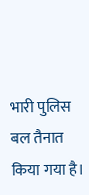भारी पुलिस बल तैनात किया गया है।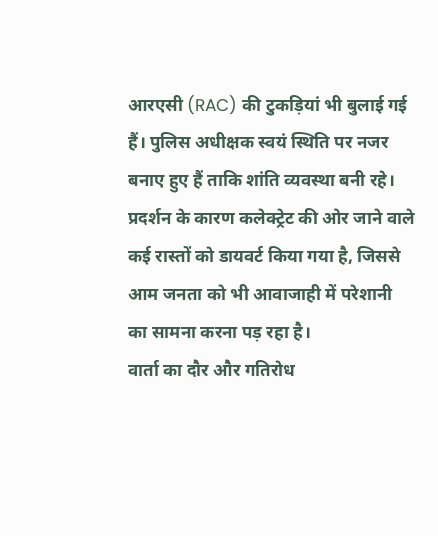आरएसी (RAC) की टुकड़ियां भी बुलाई गई हैं। पुलिस अधीक्षक स्वयं स्थिति पर नजर बनाए हुए हैं ताकि शांति व्यवस्था बनी रहे। प्रदर्शन के कारण कलेक्ट्रेट की ओर जाने वाले कई रास्तों को डायवर्ट किया गया है, जिससे आम जनता को भी आवाजाही में परेशानी का सामना करना पड़ रहा है।
वार्ता का दौर और गतिरोध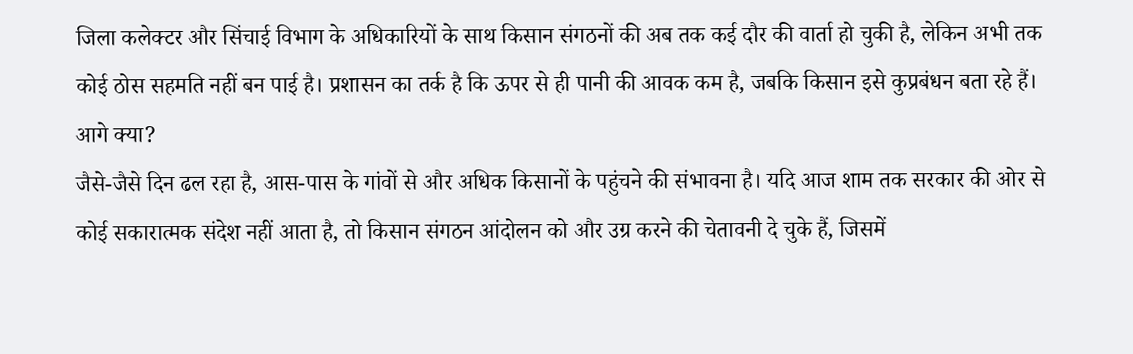जिला कलेक्टर और सिंचाई विभाग के अधिकारियों के साथ किसान संगठनों की अब तक कई दौर की वार्ता हो चुकी है, लेकिन अभी तक कोई ठोस सहमति नहीं बन पाई है। प्रशासन का तर्क है कि ऊपर से ही पानी की आवक कम है, जबकि किसान इसे कुप्रबंधन बता रहे हैं।
आगे क्या?
जैसे-जैसे दिन ढल रहा है, आस-पास के गांवों से और अधिक किसानों के पहुंचने की संभावना है। यदि आज शाम तक सरकार की ओर से कोई सकारात्मक संदेश नहीं आता है, तो किसान संगठन आंदोलन को और उग्र करने की चेतावनी दे चुके हैं, जिसमें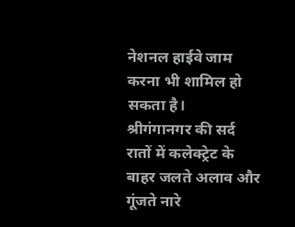नेशनल हाईवे जाम करना भी शामिल हो सकता है।
श्रीगंगानगर की सर्द रातों में कलेक्ट्रेट के बाहर जलते अलाव और गूंजते नारे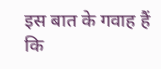इस बात के गवाह हैं कि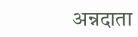अन्नदाता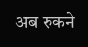अब रुकने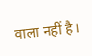वाला नहीं है।